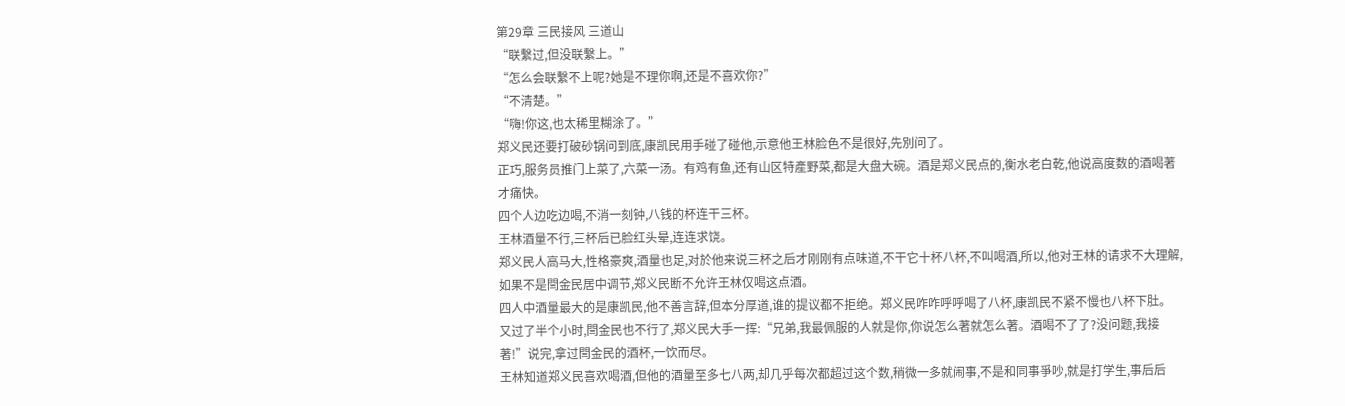第29章 三民接风 三道山
“联繫过,但没联繫上。”
“怎么会联繫不上呢?她是不理你啊,还是不喜欢你?”
“不清楚。”
“嗨!你这,也太稀里糊涂了。”
郑义民还要打破砂锅问到底,康凯民用手碰了碰他,示意他王林脸色不是很好,先別问了。
正巧,服务员推门上菜了,六菜一汤。有鸡有鱼,还有山区特產野菜,都是大盘大碗。酒是郑义民点的,衡水老白乾,他说高度数的酒喝著才痛快。
四个人边吃边喝,不消一刻钟,八钱的杯连干三杯。
王林酒量不行,三杯后已脸红头晕,连连求饶。
郑义民人高马大,性格豪爽,酒量也足,对於他来说三杯之后才刚刚有点味道,不干它十杯八杯,不叫喝酒,所以,他对王林的请求不大理解,如果不是閆金民居中调节,郑义民断不允许王林仅喝这点酒。
四人中酒量最大的是康凯民,他不善言辞,但本分厚道,谁的提议都不拒绝。郑义民咋咋呼呼喝了八杯,康凯民不紧不慢也八杯下肚。
又过了半个小时,閆金民也不行了,郑义民大手一挥:“兄弟,我最佩服的人就是你,你说怎么著就怎么著。酒喝不了了?没问题,我接著!”说完,拿过閆金民的酒杯,一饮而尽。
王林知道郑义民喜欢喝酒,但他的酒量至多七八两,却几乎每次都超过这个数,稍微一多就闹事,不是和同事爭吵,就是打学生,事后后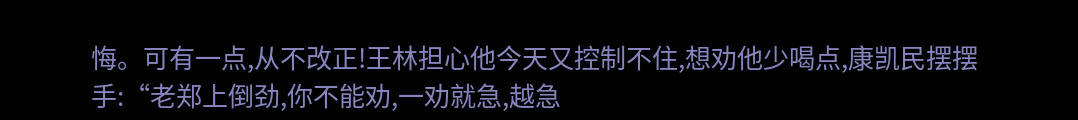悔。可有一点,从不改正!王林担心他今天又控制不住,想劝他少喝点,康凯民摆摆手:“老郑上倒劲,你不能劝,一劝就急,越急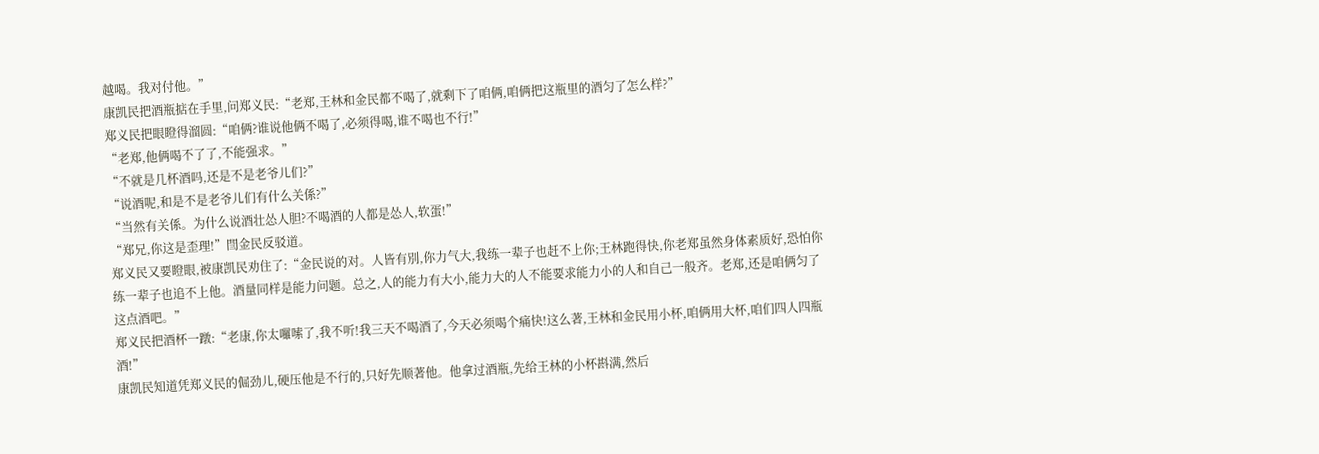越喝。我对付他。”
康凯民把酒瓶掂在手里,问郑义民:“老郑,王林和金民都不喝了,就剩下了咱俩,咱俩把这瓶里的酒匀了怎么样?”
郑义民把眼瞪得溜圆:“咱俩?谁说他俩不喝了,必须得喝,谁不喝也不行!”
“老郑,他俩喝不了了,不能强求。”
“不就是几杯酒吗,还是不是老爷儿们?”
“说酒呢,和是不是老爷儿们有什么关係?”
“当然有关係。为什么说酒壮怂人胆?不喝酒的人都是怂人,软蛋!”
“郑兄,你这是歪理!”閆金民反驳道。
郑义民又要瞪眼,被康凯民劝住了:“金民说的对。人皆有別,你力气大,我练一辈子也赶不上你;王林跑得快,你老郑虽然身体素质好,恐怕你练一辈子也追不上他。酒量同样是能力问题。总之,人的能力有大小,能力大的人不能要求能力小的人和自己一般齐。老郑,还是咱俩匀了这点酒吧。”
郑义民把酒杯一蹾:“老康,你太囉嗦了,我不听!我三天不喝酒了,今天必须喝个痛快!这么著,王林和金民用小杯,咱俩用大杯,咱们四人四瓶酒!”
康凯民知道凭郑义民的倔劲儿,硬压他是不行的,只好先顺著他。他拿过酒瓶,先给王林的小杯斟满,然后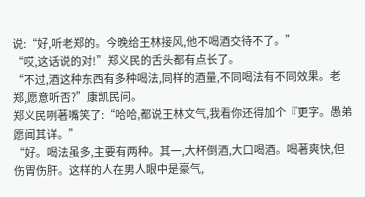说:“好,听老郑的。今晚给王林接风,他不喝酒交待不了。”
“哎,这话说的对!”郑义民的舌头都有点长了。
“不过,酒这种东西有多种喝法,同样的酒量,不同喝法有不同效果。老郑,愿意听否?”康凯民问。
郑义民咧著嘴笑了:“哈哈,都说王林文气,我看你还得加个『更字。愚弟愿闻其详。”
“好。喝法虽多,主要有两种。其一,大杯倒酒,大口喝酒。喝著爽快,但伤胃伤肝。这样的人在男人眼中是豪气,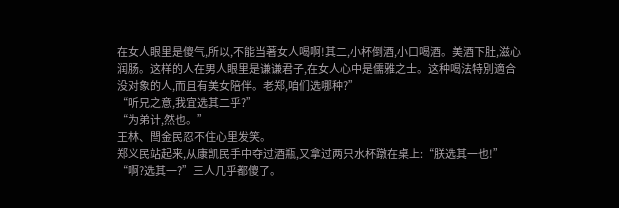在女人眼里是傻气,所以,不能当著女人喝啊!其二,小杯倒酒,小口喝酒。美酒下肚,滋心润肠。这样的人在男人眼里是谦谦君子,在女人心中是儒雅之士。这种喝法特別適合没对象的人,而且有美女陪伴。老郑,咱们选哪种?”
“听兄之意,我宜选其二乎?”
“为弟计,然也。”
王林、閆金民忍不住心里发笑。
郑义民站起来,从康凯民手中夺过酒瓶,又拿过两只水杯蹾在桌上:“朕选其一也!”
“啊?选其一?”三人几乎都傻了。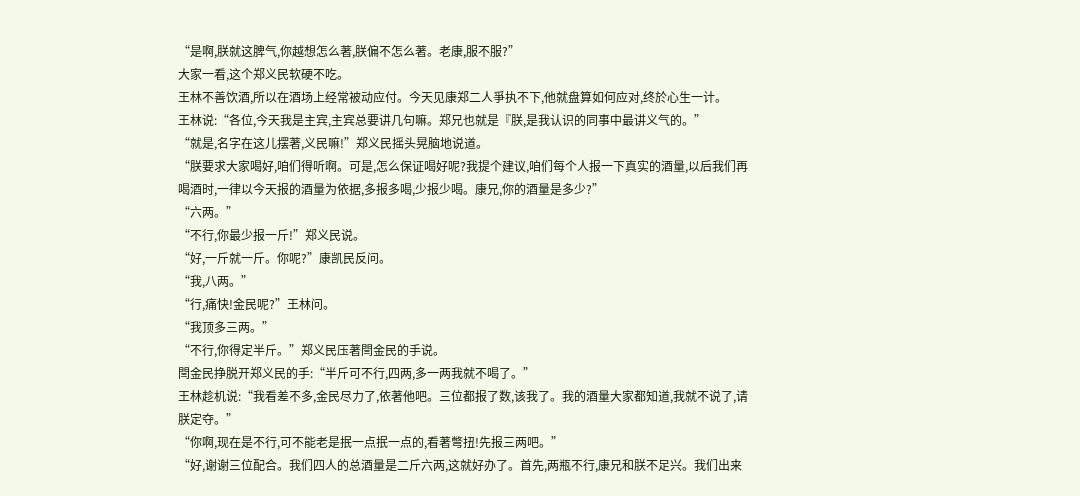“是啊,朕就这脾气,你越想怎么著,朕偏不怎么著。老康,服不服?”
大家一看,这个郑义民软硬不吃。
王林不善饮酒,所以在酒场上经常被动应付。今天见康郑二人爭执不下,他就盘算如何应对,终於心生一计。
王林说:“各位,今天我是主宾,主宾总要讲几句嘛。郑兄也就是『朕,是我认识的同事中最讲义气的。”
“就是,名字在这儿摆著,义民嘛!”郑义民摇头晃脑地说道。
“朕要求大家喝好,咱们得听啊。可是,怎么保证喝好呢?我提个建议,咱们每个人报一下真实的酒量,以后我们再喝酒时,一律以今天报的酒量为依据,多报多喝,少报少喝。康兄,你的酒量是多少?”
“六两。”
“不行,你最少报一斤!”郑义民说。
“好,一斤就一斤。你呢?”康凯民反问。
“我,八两。”
“行,痛快!金民呢?”王林问。
“我顶多三两。”
“不行,你得定半斤。”郑义民压著閆金民的手说。
閆金民挣脱开郑义民的手:“半斤可不行,四两,多一两我就不喝了。”
王林趁机说:“我看差不多,金民尽力了,依著他吧。三位都报了数,该我了。我的酒量大家都知道,我就不说了,请朕定夺。”
“你啊,现在是不行,可不能老是抿一点抿一点的,看著彆扭!先报三两吧。”
“好,谢谢三位配合。我们四人的总酒量是二斤六两,这就好办了。首先,两瓶不行,康兄和朕不足兴。我们出来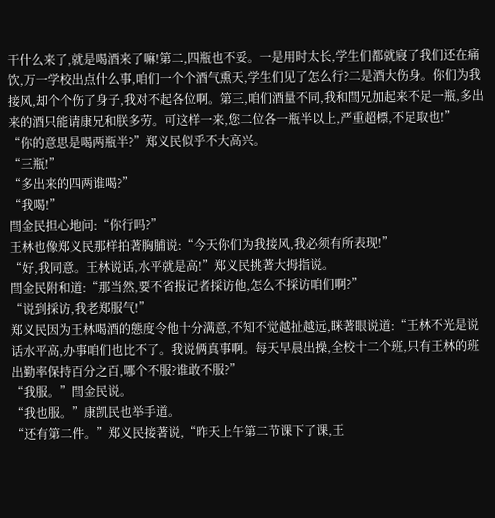干什么来了,就是喝酒来了嘛!第二,四瓶也不妥。一是用时太长,学生们都就寢了我们还在痛饮,万一学校出点什么事,咱们一个个酒气熏天,学生们见了怎么行?二是酒大伤身。你们为我接风,却个个伤了身子,我对不起各位啊。第三,咱们酒量不同,我和閆兄加起来不足一瓶,多出来的酒只能请康兄和朕多劳。可这样一来,您二位各一瓶半以上,严重超標,不足取也!”
“你的意思是喝两瓶半?”郑义民似乎不大高兴。
“三瓶!”
“多出来的四两谁喝?”
“我喝!”
閆金民担心地问:“你行吗?”
王林也像郑义民那样拍著胸脯说:“今天你们为我接风,我必须有所表现!”
“好,我同意。王林说话,水平就是高!”郑义民挑著大拇指说。
閆金民附和道:“那当然,要不省报记者採访他,怎么不採访咱们啊?”
“说到採访,我老郑服气!”
郑义民因为王林喝酒的態度令他十分满意,不知不觉越扯越远,眯著眼说道:“王林不光是说话水平高,办事咱们也比不了。我说俩真事啊。每天早晨出操,全校十二个班,只有王林的班出勤率保持百分之百,哪个不服?谁敢不服?”
“我服。”閆金民说。
“我也服。”康凯民也举手道。
“还有第二件。”郑义民接著说,“昨天上午第二节课下了课,王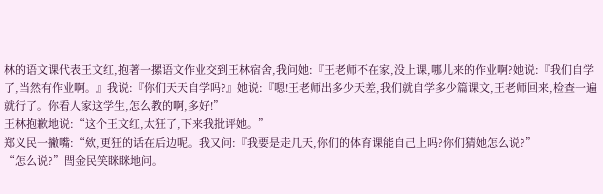林的语文课代表王文红,抱著一摞语文作业交到王林宿舍,我问她:『王老师不在家,没上课,哪儿来的作业啊?她说:『我们自学了,当然有作业啊。』我说:『你们天天自学吗?』她说:『嗯!王老师出多少天差,我们就自学多少篇课文,王老师回来,检查一遍就行了。你看人家这学生,怎么教的啊,多好!”
王林抱歉地说:“这个王文红,太狂了,下来我批评她。”
郑义民一撇嘴:“欸,更狂的话在后边呢。我又问:『我要是走几天,你们的体育课能自己上吗?你们猜她怎么说?”
“怎么说?”閆金民笑眯眯地问。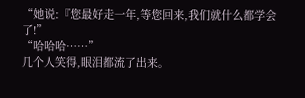“她说:『您最好走一年,等您回来,我们就什么都学会了!”
“哈哈哈……”
几个人笑得,眼泪都流了出来。